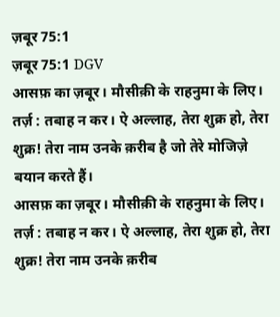ज़बूर 75:1
ज़बूर 75:1 DGV
आसफ़ का ज़बूर। मौसीक़ी के राहनुमा के लिए। तर्ज़ : तबाह न कर। ऐ अल्लाह, तेरा शुक्र हो, तेरा शुक्र! तेरा नाम उनके क़रीब है जो तेरे मोजिज़े बयान करते हैं।
आसफ़ का ज़बूर। मौसीक़ी के राहनुमा के लिए। तर्ज़ : तबाह न कर। ऐ अल्लाह, तेरा शुक्र हो, तेरा शुक्र! तेरा नाम उनके क़रीब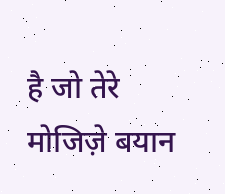है जो तेरे मोजिज़े बयान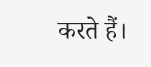करते हैं।